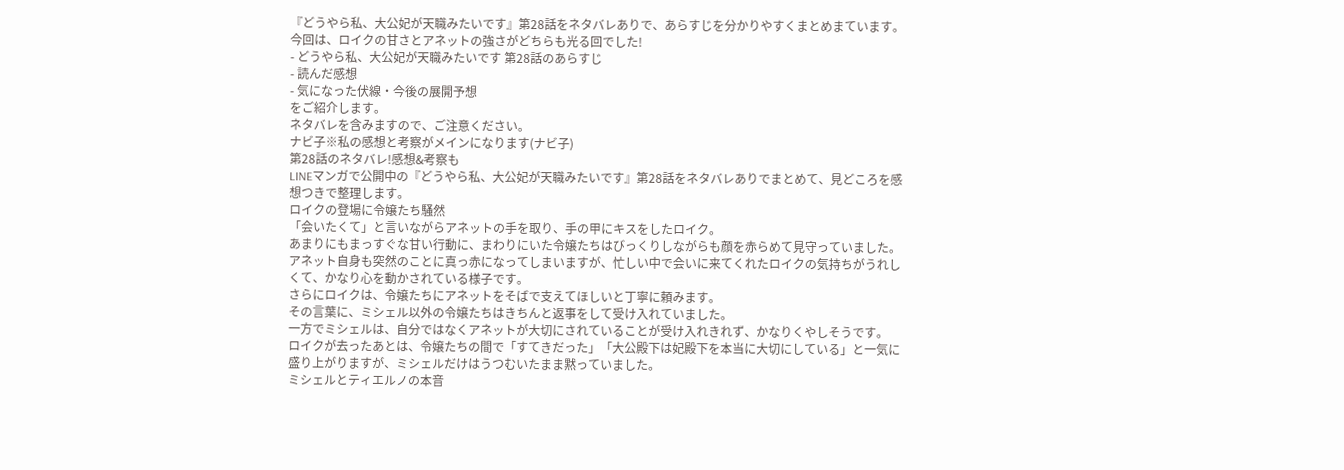『どうやら私、大公妃が天職みたいです』第28話をネタバレありで、あらすじを分かりやすくまとめまています。
今回は、ロイクの甘さとアネットの強さがどちらも光る回でした!
- どうやら私、大公妃が天職みたいです 第28話のあらすじ
- 読んだ感想
- 気になった伏線・今後の展開予想
をご紹介します。
ネタバレを含みますので、ご注意ください。
ナビ子※私の感想と考察がメインになります(ナビ子)
第28話のネタバレ!感想&考察も
LINEマンガで公開中の『どうやら私、大公妃が天職みたいです』第28話をネタバレありでまとめて、見どころを感想つきで整理します。
ロイクの登場に令嬢たち騒然
「会いたくて」と言いながらアネットの手を取り、手の甲にキスをしたロイク。
あまりにもまっすぐな甘い行動に、まわりにいた令嬢たちはびっくりしながらも顔を赤らめて見守っていました。
アネット自身も突然のことに真っ赤になってしまいますが、忙しい中で会いに来てくれたロイクの気持ちがうれしくて、かなり心を動かされている様子です。
さらにロイクは、令嬢たちにアネットをそばで支えてほしいと丁寧に頼みます。
その言葉に、ミシェル以外の令嬢たちはきちんと返事をして受け入れていました。
一方でミシェルは、自分ではなくアネットが大切にされていることが受け入れきれず、かなりくやしそうです。
ロイクが去ったあとは、令嬢たちの間で「すてきだった」「大公殿下は妃殿下を本当に大切にしている」と一気に盛り上がりますが、ミシェルだけはうつむいたまま黙っていました。
ミシェルとティエルノの本音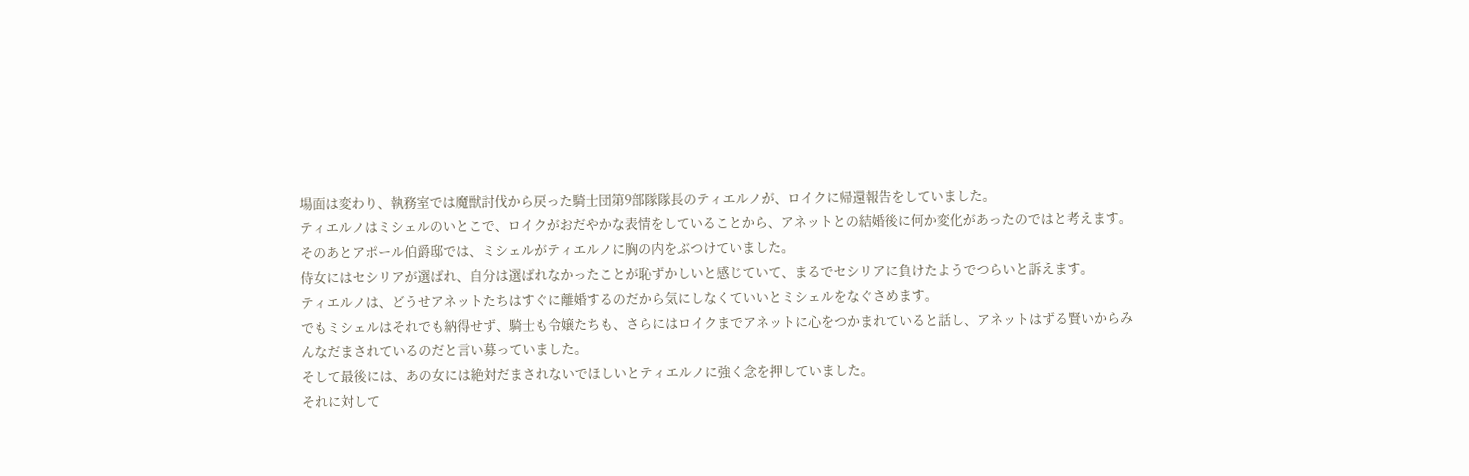場面は変わり、執務室では魔獣討伐から戻った騎士団第9部隊隊長のティエルノが、ロイクに帰還報告をしていました。
ティエルノはミシェルのいとこで、ロイクがおだやかな表情をしていることから、アネットとの結婚後に何か変化があったのではと考えます。
そのあとアポール伯爵邸では、ミシェルがティエルノに胸の内をぶつけていました。
侍女にはセシリアが選ばれ、自分は選ばれなかったことが恥ずかしいと感じていて、まるでセシリアに負けたようでつらいと訴えます。
ティエルノは、どうせアネットたちはすぐに離婚するのだから気にしなくていいとミシェルをなぐさめます。
でもミシェルはそれでも納得せず、騎士も令嬢たちも、さらにはロイクまでアネットに心をつかまれていると話し、アネットはずる賢いからみんなだまされているのだと言い募っていました。
そして最後には、あの女には絶対だまされないでほしいとティエルノに強く念を押していました。
それに対して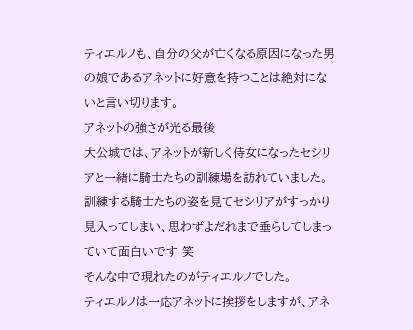ティエルノも、自分の父が亡くなる原因になった男の娘であるアネットに好意を持つことは絶対にないと言い切ります。
アネットの強さが光る最後
大公城では、アネットが新しく侍女になったセシリアと一緒に騎士たちの訓練場を訪れていました。
訓練する騎士たちの姿を見てセシリアがすっかり見入ってしまい、思わずよだれまで垂らしてしまっていて面白いです 笑
そんな中で現れたのがティエルノでした。
ティエルノは一応アネットに挨拶をしますが、アネ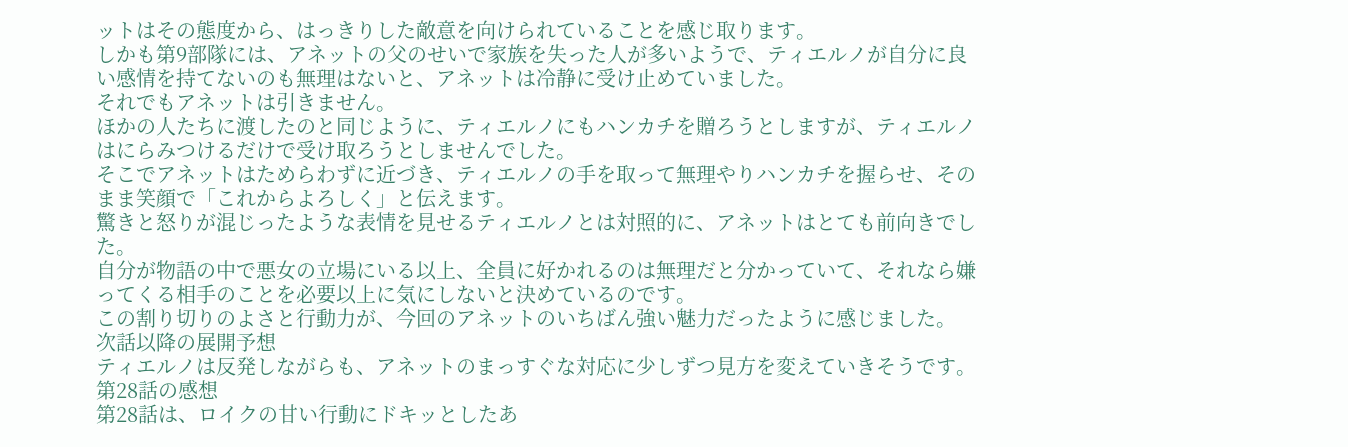ットはその態度から、はっきりした敵意を向けられていることを感じ取ります。
しかも第9部隊には、アネットの父のせいで家族を失った人が多いようで、ティエルノが自分に良い感情を持てないのも無理はないと、アネットは冷静に受け止めていました。
それでもアネットは引きません。
ほかの人たちに渡したのと同じように、ティエルノにもハンカチを贈ろうとしますが、ティエルノはにらみつけるだけで受け取ろうとしませんでした。
そこでアネットはためらわずに近づき、ティエルノの手を取って無理やりハンカチを握らせ、そのまま笑顔で「これからよろしく」と伝えます。
驚きと怒りが混じったような表情を見せるティエルノとは対照的に、アネットはとても前向きでした。
自分が物語の中で悪女の立場にいる以上、全員に好かれるのは無理だと分かっていて、それなら嫌ってくる相手のことを必要以上に気にしないと決めているのです。
この割り切りのよさと行動力が、今回のアネットのいちばん強い魅力だったように感じました。
次話以降の展開予想
ティエルノは反発しながらも、アネットのまっすぐな対応に少しずつ見方を変えていきそうです。
第28話の感想
第28話は、ロイクの甘い行動にドキッとしたあ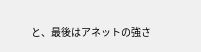と、最後はアネットの強さ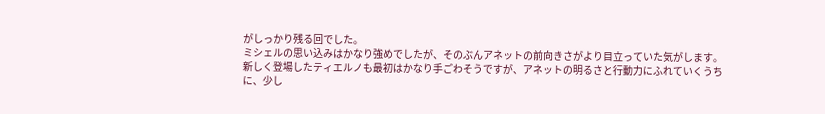がしっかり残る回でした。
ミシェルの思い込みはかなり強めでしたが、そのぶんアネットの前向きさがより目立っていた気がします。
新しく登場したティエルノも最初はかなり手ごわそうですが、アネットの明るさと行動力にふれていくうちに、少し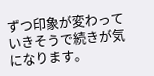ずつ印象が変わっていきそうで続きが気になります。